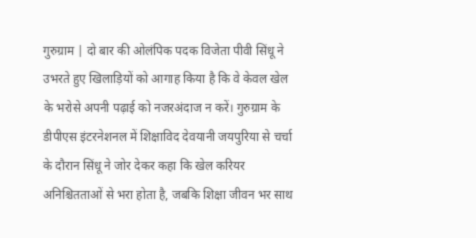गुरुग्राम | दो बार की ओलंपिक पदक विजेता पीवी सिंधू ने उभरते हुए खिलाड़ियों को आगाह किया है कि वे केवल खेल के भरोसे अपनी पढ़ाई को नजरअंदाज न करें। गुरुग्राम के डीपीएस इंटरनेशनल में शिक्षाविद देवयानी जयपुरिया से चर्चा के दौरान सिंधू ने जोर देकर कहा कि खेल करियर अनिश्चितताओं से भरा होता है, जबकि शिक्षा जीवन भर साथ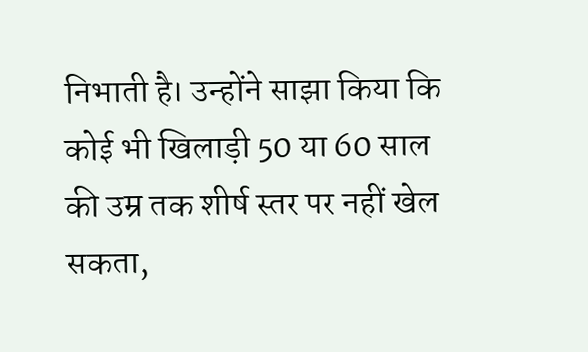निभाती है। उन्होंने साझा किया कि कोई भी खिलाड़ी 50 या 60 साल की उम्र तक शीर्ष स्तर पर नहीं खेल सकता,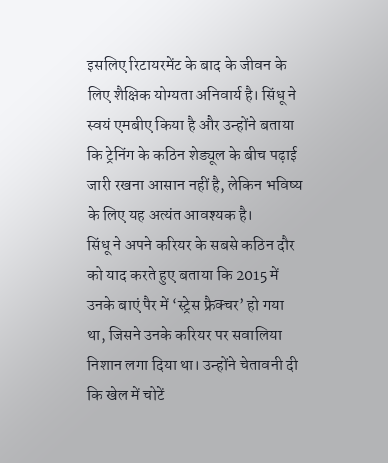इसलिए रिटायरमेंट के बाद के जीवन के लिए शैक्षिक योग्यता अनिवार्य है। सिंधू ने स्वयं एमबीए किया है और उन्होंने बताया कि ट्रेनिंग के कठिन शेड्यूल के बीच पढ़ाई जारी रखना आसान नहीं है, लेकिन भविष्य के लिए यह अत्यंत आवश्यक है।
सिंधू ने अपने करियर के सबसे कठिन दौर को याद करते हुए बताया कि 2015 में उनके बाएं पैर में ‘स्ट्रेस फ्रैक्चर’ हो गया था, जिसने उनके करियर पर सवालिया निशान लगा दिया था। उन्होंने चेतावनी दी कि खेल में चोटें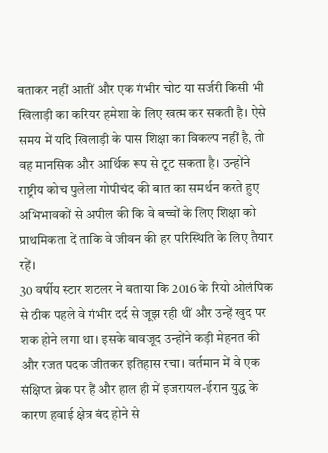बताकर नहीं आतीं और एक गंभीर चोट या सर्जरी किसी भी खिलाड़ी का करियर हमेशा के लिए खत्म कर सकती है। ऐसे समय में यदि खिलाड़ी के पास शिक्षा का विकल्प नहीं है, तो वह मानसिक और आर्थिक रूप से टूट सकता है। उन्होंने राष्ट्रीय कोच पुलेला गोपीचंद की बात का समर्थन करते हुए अभिभावकों से अपील की कि वे बच्चों के लिए शिक्षा को प्राथमिकता दें ताकि वे जीवन की हर परिस्थिति के लिए तैयार रहें।
30 वर्षीय स्टार शटलर ने बताया कि 2016 के रियो ओलंपिक से ठीक पहले वे गंभीर दर्द से जूझ रही थीं और उन्हें खुद पर शक होने लगा था। इसके बावजूद उन्होंने कड़ी मेहनत की और रजत पदक जीतकर इतिहास रचा। वर्तमान में वे एक संक्षिप्त ब्रेक पर हैं और हाल ही में इजरायल-ईरान युद्ध के कारण हवाई क्षेत्र बंद होने से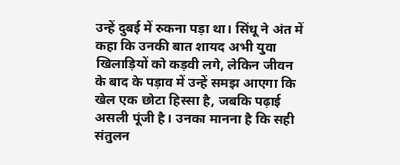उन्हें दुबई में रुकना पड़ा था। सिंधू ने अंत में कहा कि उनकी बात शायद अभी युवा खिलाड़ियों को कड़वी लगे, लेकिन जीवन के बाद के पड़ाव में उन्हें समझ आएगा कि खेल एक छोटा हिस्सा है, जबकि पढ़ाई असली पूंजी है। उनका मानना है कि सही संतुलन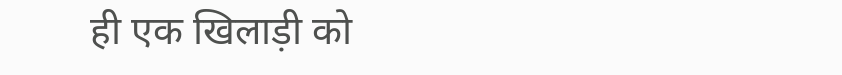ही एक खिलाड़ी को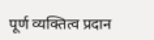पूर्ण व्यक्तित्व प्रदान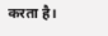करता है।